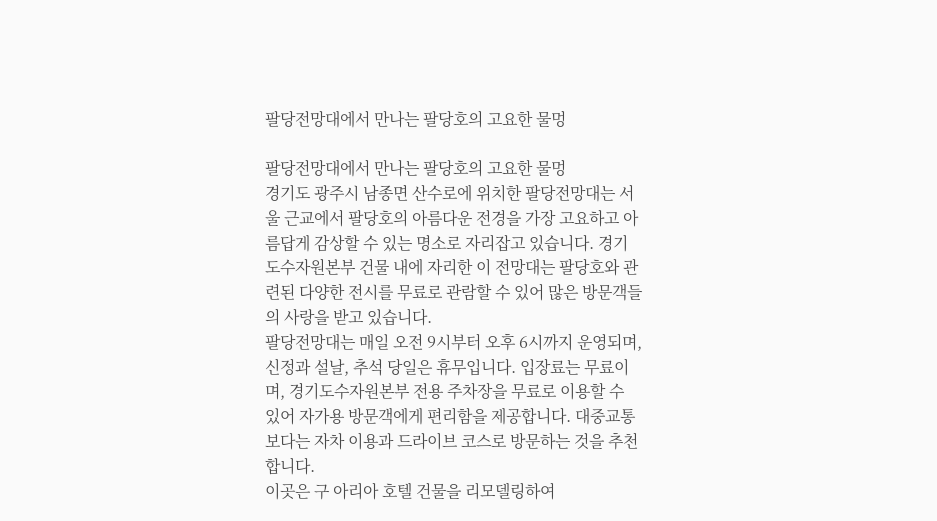팔당전망대에서 만나는 팔당호의 고요한 물멍

팔당전망대에서 만나는 팔당호의 고요한 물멍
경기도 광주시 남종면 산수로에 위치한 팔당전망대는 서울 근교에서 팔당호의 아름다운 전경을 가장 고요하고 아름답게 감상할 수 있는 명소로 자리잡고 있습니다. 경기도수자원본부 건물 내에 자리한 이 전망대는 팔당호와 관련된 다양한 전시를 무료로 관람할 수 있어 많은 방문객들의 사랑을 받고 있습니다.
팔당전망대는 매일 오전 9시부터 오후 6시까지 운영되며, 신정과 설날, 추석 당일은 휴무입니다. 입장료는 무료이며, 경기도수자원본부 전용 주차장을 무료로 이용할 수 있어 자가용 방문객에게 편리함을 제공합니다. 대중교통보다는 자차 이용과 드라이브 코스로 방문하는 것을 추천합니다.
이곳은 구 아리아 호텔 건물을 리모델링하여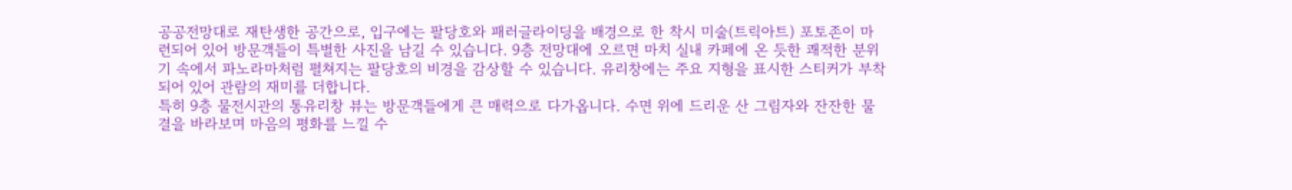공공전망대로 재탄생한 공간으로, 입구에는 팔당호와 패러글라이딩을 배경으로 한 착시 미술(트릭아트) 포토존이 마련되어 있어 방문객들이 특별한 사진을 남길 수 있습니다. 9층 전망대에 오르면 마치 실내 카페에 온 듯한 쾌적한 분위기 속에서 파노라마처럼 펼쳐지는 팔당호의 비경을 감상할 수 있습니다. 유리창에는 주요 지형을 표시한 스티커가 부착되어 있어 관람의 재미를 더합니다.
특히 9층 물전시관의 통유리창 뷰는 방문객들에게 큰 매력으로 다가옵니다. 수면 위에 드리운 산 그림자와 잔잔한 물결을 바라보며 마음의 평화를 느낄 수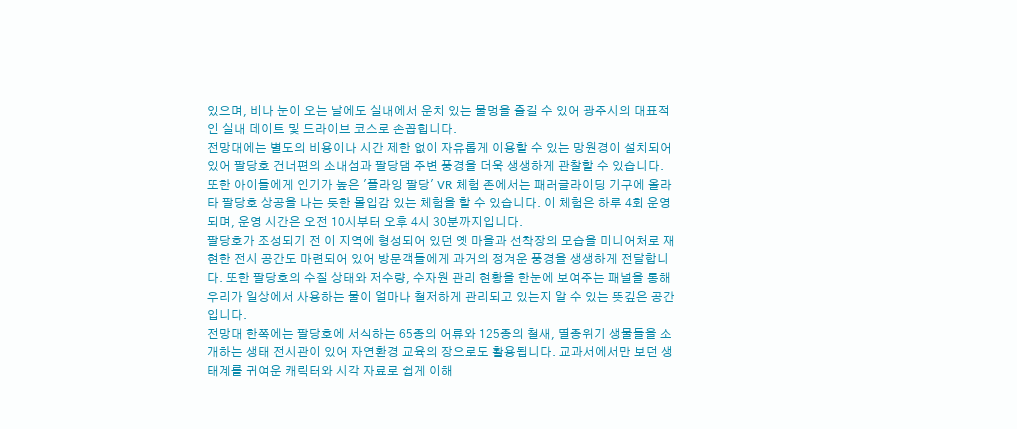있으며, 비나 눈이 오는 날에도 실내에서 운치 있는 물멍을 즐길 수 있어 광주시의 대표적인 실내 데이트 및 드라이브 코스로 손꼽힙니다.
전망대에는 별도의 비용이나 시간 제한 없이 자유롭게 이용할 수 있는 망원경이 설치되어 있어 팔당호 건너편의 소내섬과 팔당댐 주변 풍경을 더욱 생생하게 관찰할 수 있습니다. 또한 아이들에게 인기가 높은 '플라잉 팔당' VR 체험 존에서는 패러글라이딩 기구에 올라타 팔당호 상공을 나는 듯한 몰입감 있는 체험을 할 수 있습니다. 이 체험은 하루 4회 운영되며, 운영 시간은 오전 10시부터 오후 4시 30분까지입니다.
팔당호가 조성되기 전 이 지역에 형성되어 있던 옛 마을과 선착장의 모습을 미니어처로 재현한 전시 공간도 마련되어 있어 방문객들에게 과거의 정겨운 풍경을 생생하게 전달합니다. 또한 팔당호의 수질 상태와 저수량, 수자원 관리 현황을 한눈에 보여주는 패널을 통해 우리가 일상에서 사용하는 물이 얼마나 철저하게 관리되고 있는지 알 수 있는 뜻깊은 공간입니다.
전망대 한쪽에는 팔당호에 서식하는 65종의 어류와 125종의 철새, 멸종위기 생물들을 소개하는 생태 전시관이 있어 자연환경 교육의 장으로도 활용됩니다. 교과서에서만 보던 생태계를 귀여운 캐릭터와 시각 자료로 쉽게 이해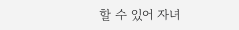할 수 있어 자녀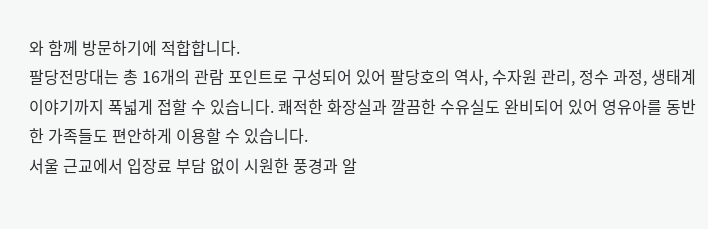와 함께 방문하기에 적합합니다.
팔당전망대는 총 16개의 관람 포인트로 구성되어 있어 팔당호의 역사, 수자원 관리, 정수 과정, 생태계 이야기까지 폭넓게 접할 수 있습니다. 쾌적한 화장실과 깔끔한 수유실도 완비되어 있어 영유아를 동반한 가족들도 편안하게 이용할 수 있습니다.
서울 근교에서 입장료 부담 없이 시원한 풍경과 알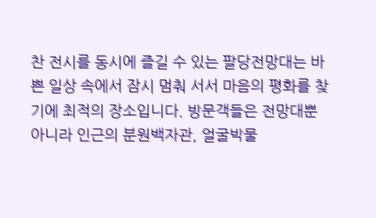찬 전시를 동시에 즐길 수 있는 팔당전망대는 바쁜 일상 속에서 잠시 멈춰 서서 마음의 평화를 찾기에 최적의 장소입니다. 방문객들은 전망대뿐 아니라 인근의 분원백자관, 얼굴박물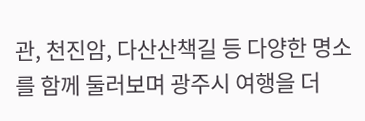관, 천진암, 다산산책길 등 다양한 명소를 함께 둘러보며 광주시 여행을 더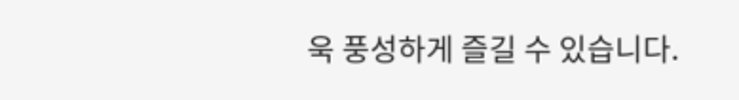욱 풍성하게 즐길 수 있습니다.